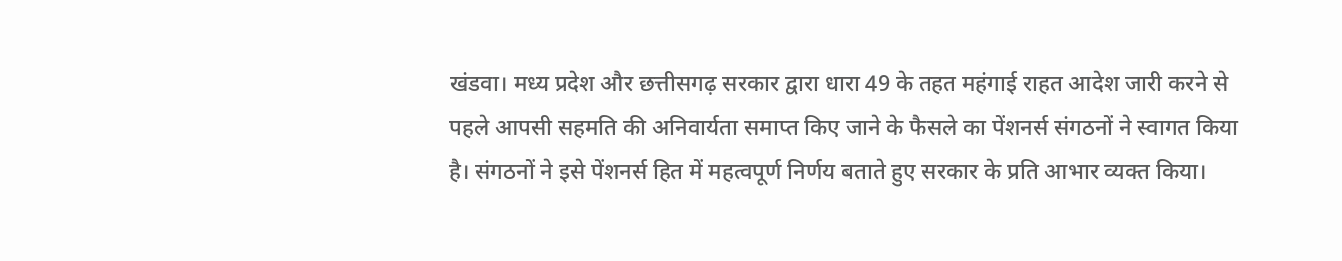खंडवा। मध्य प्रदेश और छत्तीसगढ़ सरकार द्वारा धारा 49 के तहत महंगाई राहत आदेश जारी करने से पहले आपसी सहमति की अनिवार्यता समाप्त किए जाने के फैसले का पेंशनर्स संगठनों ने स्वागत किया है। संगठनों ने इसे पेंशनर्स हित में महत्वपूर्ण निर्णय बताते हुए सरकार के प्रति आभार व्यक्त किया।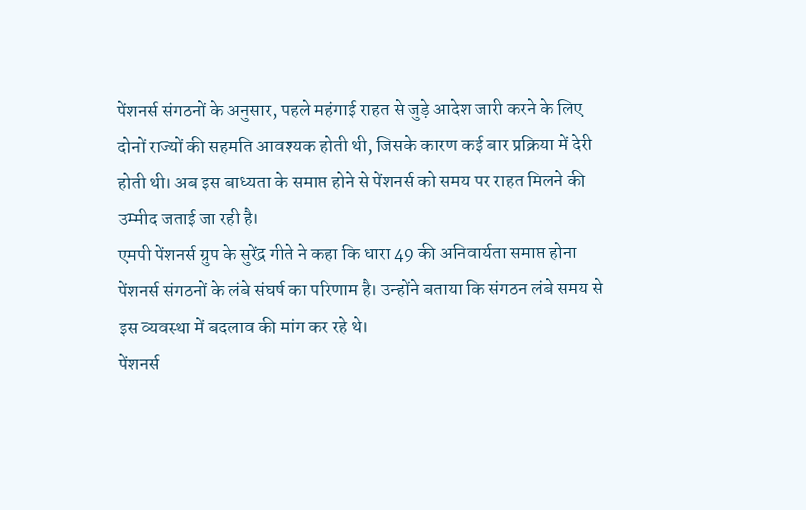पेंशनर्स संगठनों के अनुसार, पहले महंगाई राहत से जुड़े आदेश जारी करने के लिए दोनों राज्यों की सहमति आवश्यक होती थी, जिसके कारण कई बार प्रक्रिया में देरी होती थी। अब इस बाध्यता के समाप्त होने से पेंशनर्स को समय पर राहत मिलने की उम्मीद जताई जा रही है।
एमपी पेंशनर्स ग्रुप के सुरेंद्र गीते ने कहा कि धारा 49 की अनिवार्यता समाप्त होना पेंशनर्स संगठनों के लंबे संघर्ष का परिणाम है। उन्होंने बताया कि संगठन लंबे समय से इस व्यवस्था में बदलाव की मांग कर रहे थे।
पेंशनर्स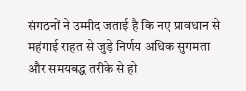संगठनों ने उम्मीद जताई है कि नए प्रावधान से महंगाई राहत से जुड़े निर्णय अधिक सुगमता और समयबद्ध तरीके से हो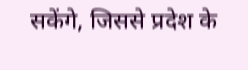सकेंगे, जिससे प्रदेश के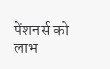पेंशनर्स को लाभ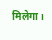मिलेगा।